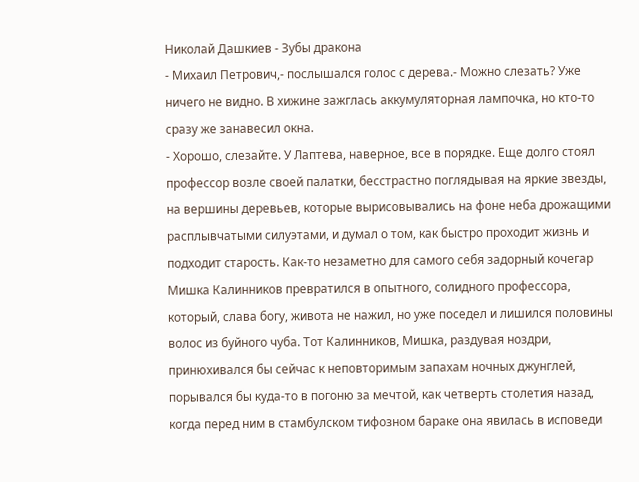Николай Дашкиев - Зубы дракона
- Михаил Петрович,- послышался голос с дерева.- Можно слезать? Уже ничего не видно. В хижине зажглась аккумуляторная лампочка, но кто-то сразу же занавесил окна.
- Хорошо, слезайте. У Лаптева, наверное, все в порядке. Еще долго стоял профессор возле своей палатки, бесстрастно поглядывая на яркие звезды, на вершины деревьев, которые вырисовывались на фоне неба дрожащими расплывчатыми силуэтами, и думал о том, как быстро проходит жизнь и подходит старость. Как-то незаметно для самого себя задорный кочегар Мишка Калинников превратился в опытного, солидного профессора, который, слава богу, живота не нажил, но уже поседел и лишился половины волос из буйного чуба. Тот Калинников, Мишка, раздувая ноздри, принюхивался бы сейчас к неповторимым запахам ночных джунглей, порывался бы куда-то в погоню за мечтой, как четверть столетия назад, когда перед ним в стамбулском тифозном бараке она явилась в исповеди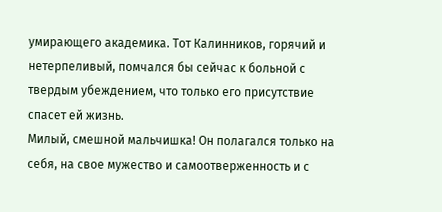умирающего академика. Тот Калинников, горячий и нетерпеливый, помчался бы сейчас к больной с твердым убеждением, что только его присутствие спасет ей жизнь.
Милый, смешной мальчишка! Он полагался только на себя, на свое мужество и самоотверженность и с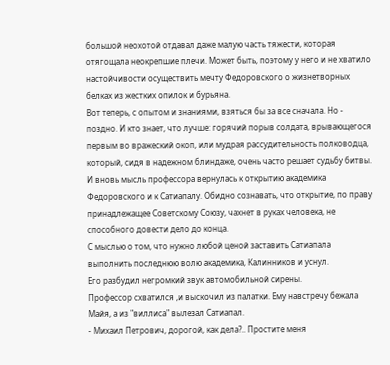большой неохотой отдавал даже малую часть тяжести, которая отягощала неокрепшие плечи. Может быть, поэтому у него и не хватило настойчивости осуществить мечту Федоровского о жизнетворных белках из жестких опилок и бурьяна.
Вот теперь, с опытом и знаниями, взяться бы за все сначала. Но - поздно. И кто знает, что лучше: горячий порыв солдата, врывающегося первым во вражеский окоп, или мудрая рассудительность полководца, который, сидя в надежном блиндаже, очень часто решает судьбу битвы.
И вновь мысль профессора вернулась к открытию академика Федоровского и к Сатиапалу. Обидно сознавать, что открытие, по праву принадлежащее Советскому Союзу, чахнет в руках человека, не способного довести дело до конца.
С мыслью о том, что нужно любой ценой заставить Сатиапала выполнить последнюю волю академика, Калинников и уснул.
Его разбудил негромкий звук автомобильной сирены.
Профессор схватился ,и выскочил из палатки. Ему навстречу бежала Майя, а из "виллиса" вылезал Сатиапал.
- Михаил Петрович, дорогой, как дела?.. Простите меня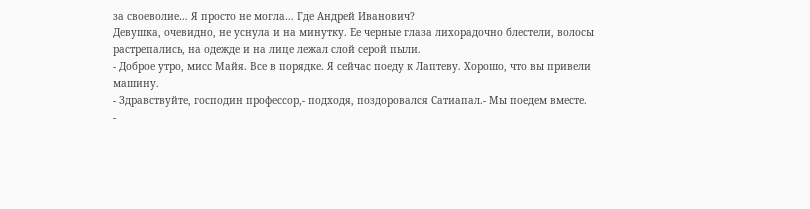за своеволие… Я просто не могла… Где Андрей Иванович?
Девушка, очевидно, не уснула и на минутку. Ее черные глаза лихорадочно блестели, волосы растрепались, на одежде и на лице лежал слой серой пыли.
- Доброе утро, мисс Майя. Все в порядке. Я сейчас поеду к Лаптеву. Хорошо, что вы привели машину.
- Здравствуйте, господин профессор,- подходя, поздоровался Сатиапал.- Мы поедем вместе.
-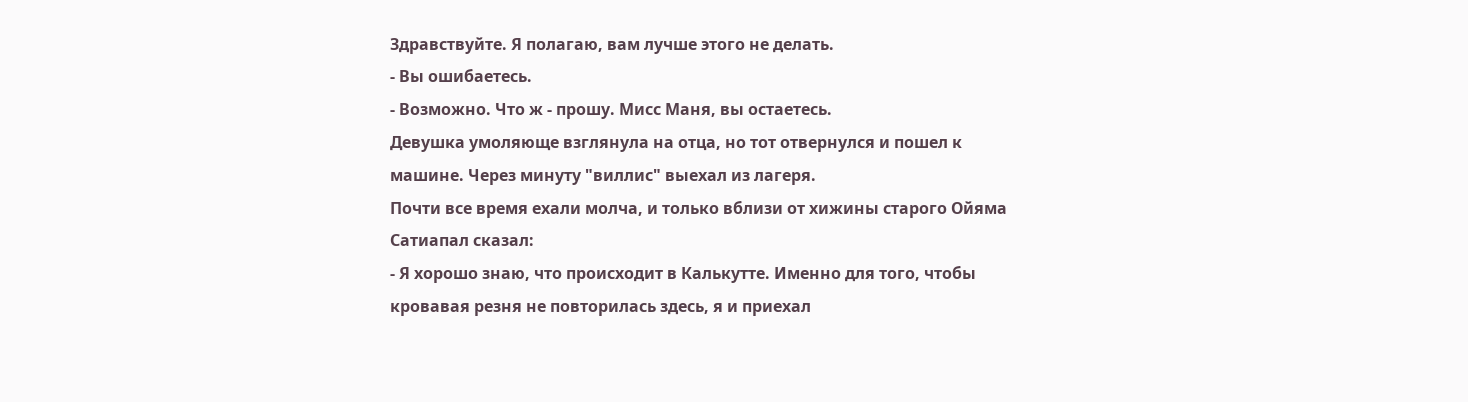Здравствуйте. Я полагаю, вам лучше этого не делать.
- Вы ошибаетесь.
- Возможно. Что ж - прошу. Мисс Маня, вы остаетесь.
Девушка умоляюще взглянула на отца, но тот отвернулся и пошел к машине. Через минуту "виллис" выехал из лагеря.
Почти все время ехали молча, и только вблизи от хижины старого Ойяма Сатиапал сказал:
- Я хорошо знаю, что происходит в Калькутте. Именно для того, чтобы кровавая резня не повторилась здесь, я и приехал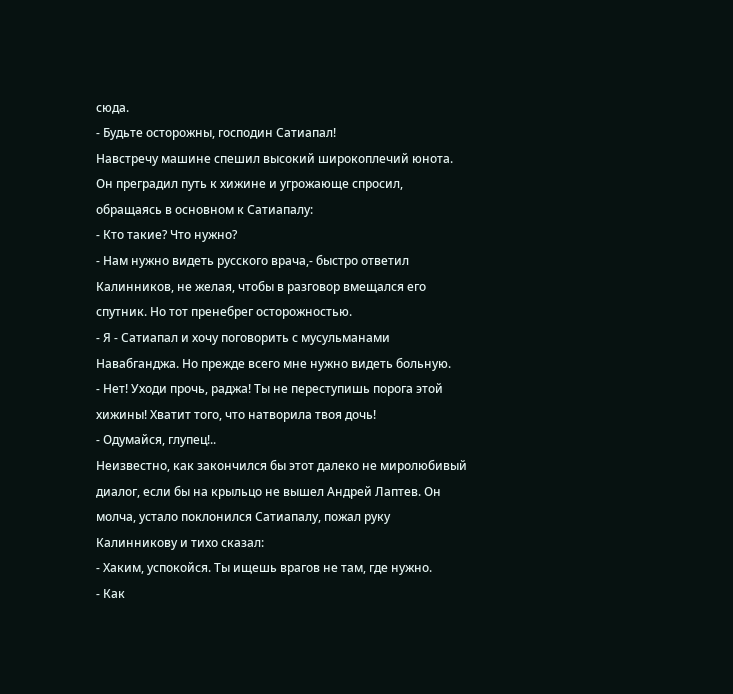сюда.
- Будьте осторожны, господин Сатиапал!
Навстречу машине спешил высокий широкоплечий юнота. Он преградил путь к хижине и угрожающе спросил, обращаясь в основном к Сатиапалу:
- Кто такие? Что нужно?
- Нам нужно видеть русского врача,- быстро ответил Калинников, не желая, чтобы в разговор вмещался его спутник. Но тот пренебрег осторожностью.
- Я - Сатиапал и хочу поговорить с мусульманами Навабганджа. Но прежде всего мне нужно видеть больную.
- Нет! Уходи прочь, раджа! Ты не переступишь порога этой хижины! Хватит того, что натворила твоя дочь!
- Одумайся, глупец!..
Неизвестно, как закончился бы этот далеко не миролюбивый диалог, если бы на крыльцо не вышел Андрей Лаптев. Он молча, устало поклонился Сатиапалу, пожал руку Калинникову и тихо сказал:
- Хаким, успокойся. Ты ищешь врагов не там, где нужно.
- Как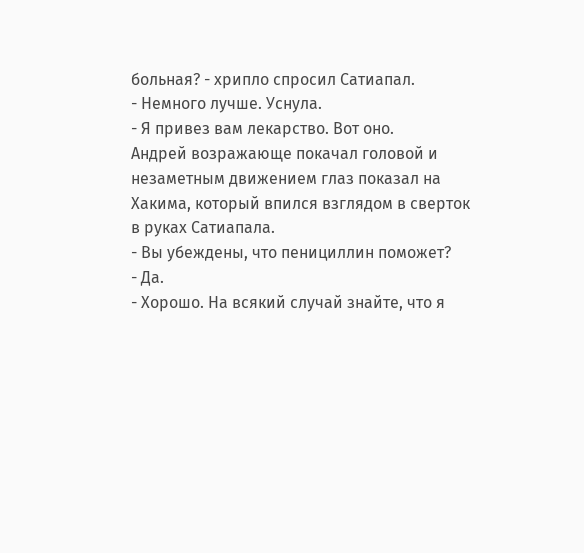больная? - хрипло спросил Сатиапал.
- Немного лучше. Уснула.
- Я привез вам лекарство. Вот оно.
Андрей возражающе покачал головой и незаметным движением глаз показал на Хакима, который впился взглядом в сверток в руках Сатиапала.
- Вы убеждены, что пенициллин поможет?
- Да.
- Хорошо. На всякий случай знайте, что я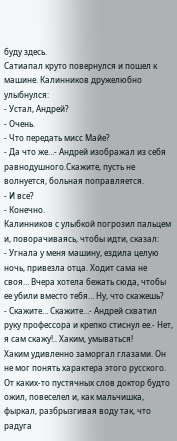буду здесь.
Сатиапал круто повернулся и пошел к машине. Калинников дружелюбно улыбнулся:
- Устал, Андрей?
- Очень.
- Что передать мисс Майе?
- Да что же…- Андрей изображал из себя равнодушного.Скажите, пусть не волнуется, больная поправляется.
- И все?
- Конечно.
Калинников с улыбкой погрозил пальцем и, поворачиваясь, чтобы идти, сказал:
- Угнала у меня машину, ездила целую ночь, привезла отца. Ходит сама не своя… Вчера хотела бежать сюда, чтобы ее убили вместо тебя… Ну, что скажешь?
- Скажите… Скажите…- Андрей схватил руку профессора и крепко стиснул ее.- Нет, я сам скажу!.. Хаким, умываться!
Хаким удивленно заморгал глазами. Он не мог понять характера этого русского. От каких-то пустячных слов доктор будто ожил, повеселел и, как мальчишка, фыркал, разбрызгивая воду так, что радуга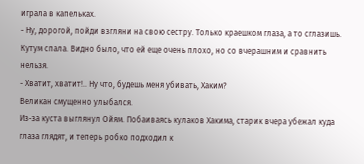играла в капельках.
- Ну, дорогой, пойди взгляни на свою сестру. Только краешком глаза, а то сглазишь.
Кутум спала. Видно было, что ей еще очень плохо, но со вчерашним и сравнить нельзя.
- Хватит, хватит!.. Ну что, будешь меня убивать, Хаким?
Великан смущенно улыбался.
Из-за куста выглянул Ойям. Побаиваясь кулаков Хакима, старик вчера убежал куда глаза глядят, и теперь робко подходил к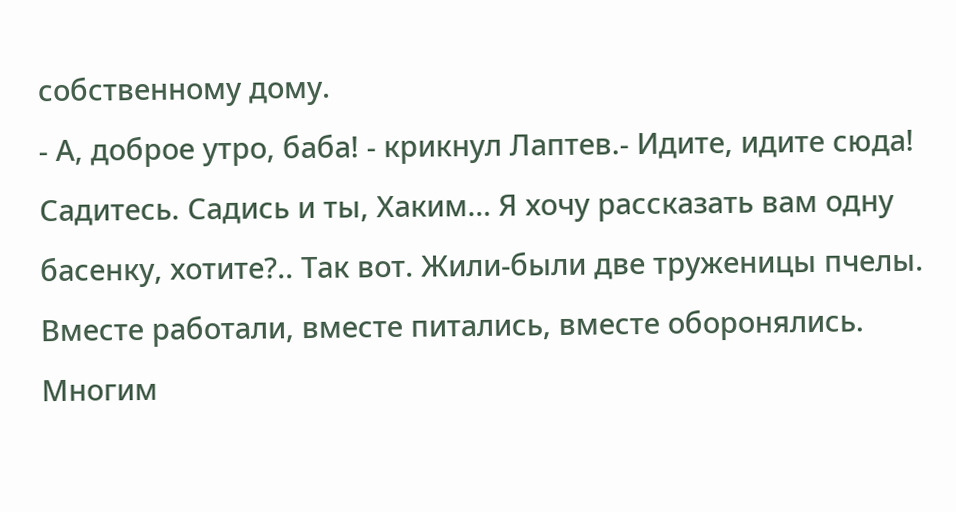собственному дому.
- А, доброе утро, баба! - крикнул Лаптев.- Идите, идите сюда! Садитесь. Садись и ты, Хаким… Я хочу рассказать вам одну басенку, хотите?.. Так вот. Жили-были две труженицы пчелы. Вместе работали, вместе питались, вместе оборонялись. Многим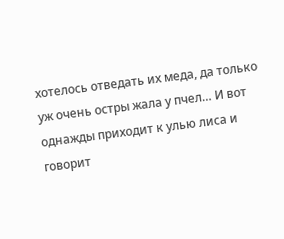хотелось отведать их меда, да только уж очень остры жала у пчел… И вот однажды приходит к улью лиса и говорит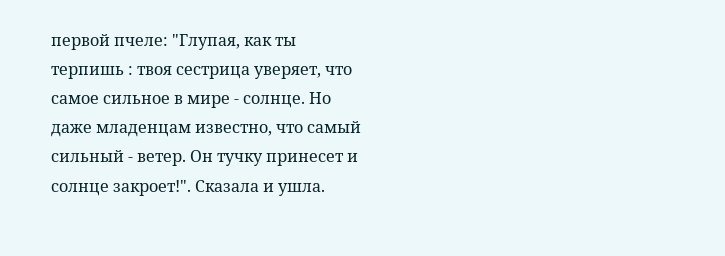первой пчеле: "Глупая, как ты терпишь : твоя сестрица уверяет, что самое сильное в мире - солнце. Но даже младенцам известно, что самый сильный - ветер. Он тучку принесет и солнце закроет!". Сказала и ушла.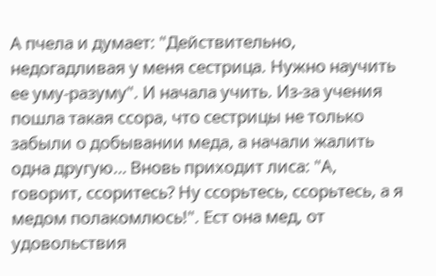А пчела и думает: "Действительно, недогадливая у меня сестрица. Нужно научить ее уму-разуму". И начала учить. Из-за учения пошла такая ссора, что сестрицы не только забыли о добывании меда, а начали жалить одна другую… Вновь приходит лиса: "А, говорит, ссоритесь? Ну ссорьтесь, ссорьтесь, а я медом полакомлюсь!". Ест она мед, от удовольствия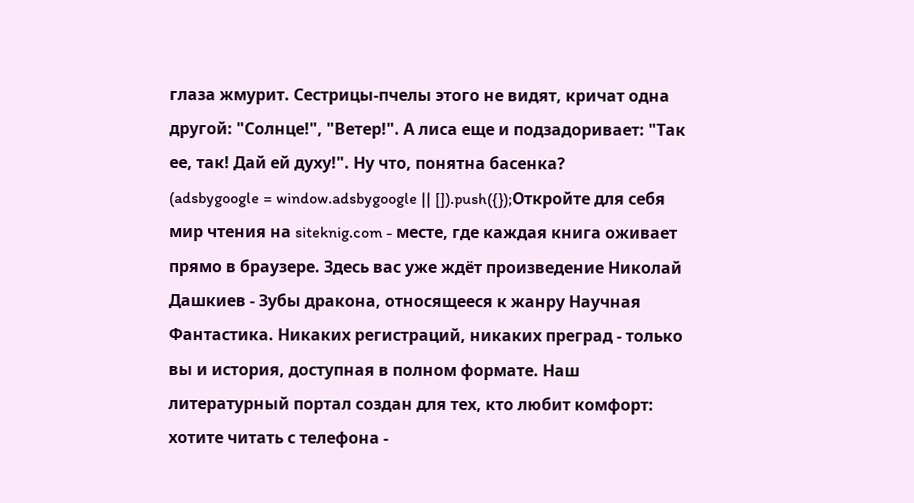глаза жмурит. Сестрицы-пчелы этого не видят, кричат одна другой: "Солнце!", "Ветер!". А лиса еще и подзадоривает: "Так ее, так! Дай ей духу!". Ну что, понятна басенка?
(adsbygoogle = window.adsbygoogle || []).push({});Откройте для себя мир чтения на siteknig.com - месте, где каждая книга оживает прямо в браузере. Здесь вас уже ждёт произведение Николай Дашкиев - Зубы дракона, относящееся к жанру Научная Фантастика. Никаких регистраций, никаких преград - только вы и история, доступная в полном формате. Наш литературный портал создан для тех, кто любит комфорт: хотите читать с телефона -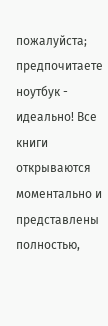пожалуйста; предпочитаете ноутбук - идеально! Все книги открываются моментально и представлены полностью,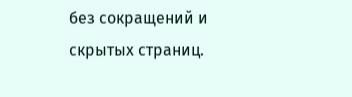без сокращений и скрытых страниц.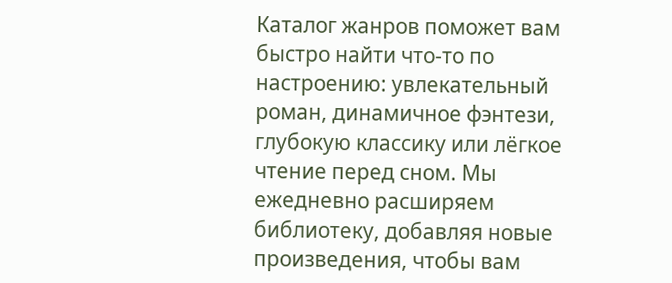Каталог жанров поможет вам быстро найти что-то по настроению: увлекательный роман, динамичное фэнтези, глубокую классику или лёгкое чтение перед сном. Мы ежедневно расширяем библиотеку, добавляя новые произведения, чтобы вам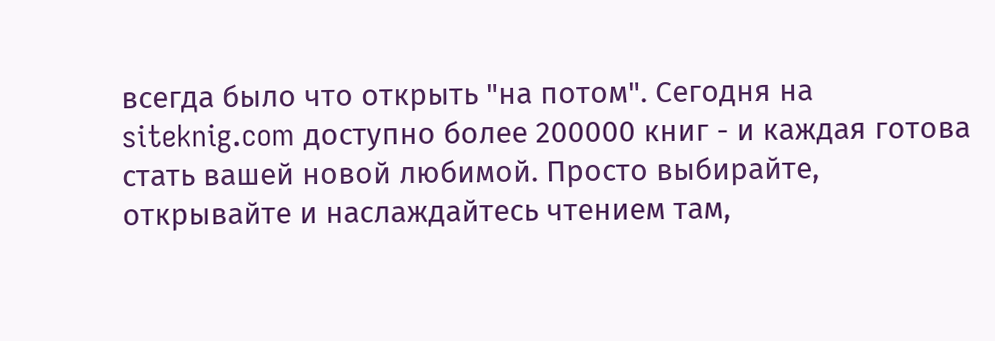всегда было что открыть "на потом". Сегодня на siteknig.com доступно более 200000 книг - и каждая готова стать вашей новой любимой. Просто выбирайте, открывайте и наслаждайтесь чтением там,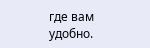где вам удобно.